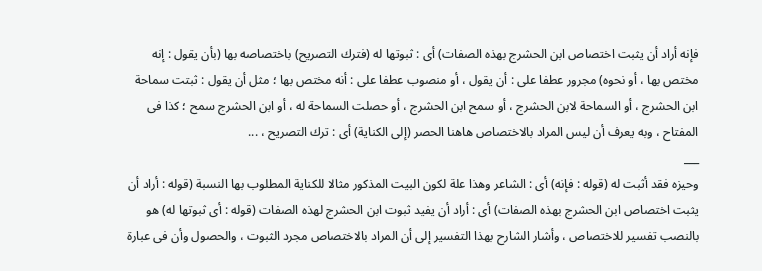فإنه أراد أن يثبت اختصاص ابن الحشرج بهذه الصفات) أى : ثبوتها له (فترك التصريح) باختصاصه بها (بأن يقول : إنه مختص بها ، أو نحوه) مجرور عطفا على : أن يقول ، أو منصوب عطفا على : أنه مختص بها ؛ مثل أن يقول : ثبتت سماحة ابن الحشرج ، أو السماحة لابن الحشرج ، أو سمح ابن الحشرج ، أو حصلت السماحة له ، أو ابن الحشرج سمح ؛ كذا فى المفتاح ، وبه يعرف أن ليس المراد بالاختصاص هاهنا الحصر (إلى الكناية) أى : ترك التصريح ، ...
___
وحيزه فقد أثبت له (قوله : فإنه) أى : الشاعر وهذا علة لكون البيت المذكور مثالا للكناية المطلوب بها النسبة (قوله : أراد أن يثبت اختصاص ابن الحشرج بهذه الصفات) أى : أراد أن يفيد ثبوت ابن الحشرج لهذه الصفات (قوله : أى ثبوتها له) هو بالنصب تفسير للاختصاص ، وأشار الشارح بهذا التفسير إلى أن المراد بالاختصاص مجرد الثبوت ، والحصول وأن فى عبارة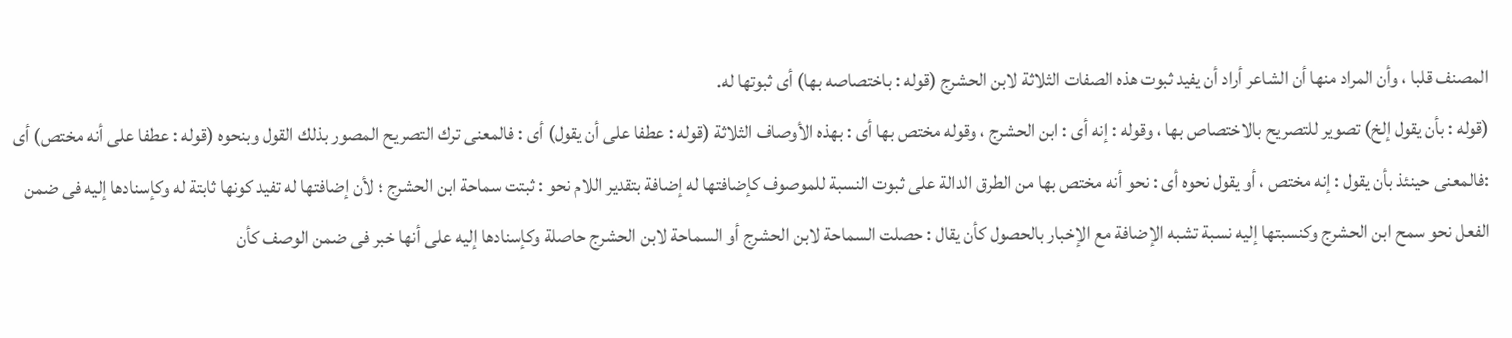المصنف قلبا ، وأن المراد منها أن الشاعر أراد أن يفيد ثبوت هذه الصفات الثلاثة لابن الحشرج (قوله : باختصاصه بها) أى ثبوتها له.
(قوله : بأن يقول إلخ) تصوير للتصريح بالاختصاص بها ، وقوله : إنه أى : ابن الحشرج ، وقوله مختص بها أى : بهذه الأوصاف الثلاثة (قوله : عطفا على أن يقول) أى : فالمعنى ترك التصريح المصور بذلك القول وبنحوه (قوله : عطفا على أنه مختص) أى :فالمعنى حينئذ بأن يقول : إنه مختص ، أو يقول نحوه أى : نحو أنه مختص بها من الطرق الدالة على ثبوت النسبة للموصوف كإضافتها له إضافة بتقدير اللام نحو : ثبتت سماحة ابن الحشرج ؛ لأن إضافتها له تفيد كونها ثابتة له وكإسنادها إليه فى ضمن الفعل نحو سمح ابن الحشرج وكنسبتها إليه نسبة تشبه الإضافة مع الإخبار بالحصول كأن يقال : حصلت السماحة لابن الحشرج أو السماحة لابن الحشرج حاصلة وكإسنادها إليه على أنها خبر فى ضمن الوصف كأن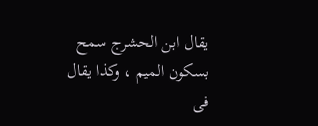يقال ابن الحشرج سمح بسكون الميم ، وكذا يقال فى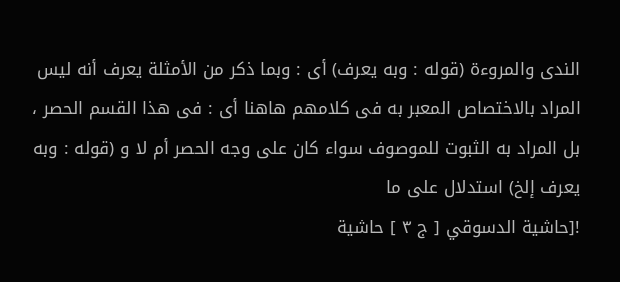الندى والمروءة (قوله : وبه يعرف) أى : وبما ذكر من الأمثلة يعرف أنه ليس المراد بالاختصاص المعبر به فى كلامهم هاهنا أى : فى هذا القسم الحصر ، بل المراد به الثبوت للموصوف سواء كان على وجه الحصر أم لا و (قوله : وبه يعرف إلخ) استدلال على ما
![حاشية الدسوقي [ ج ٣ ] حاشية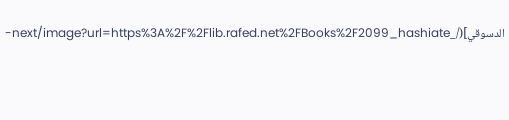الدسوقي](/_next/image?url=https%3A%2F%2Flib.rafed.net%2FBooks%2F2099_hashiate-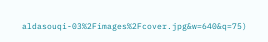aldasouqi-03%2Fimages%2Fcover.jpg&w=640&q=75)